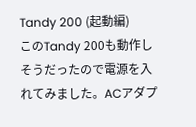Tandy 200 (起動編)
このTandy 200も動作しそうだったので電源を入れてみました。ACアダプ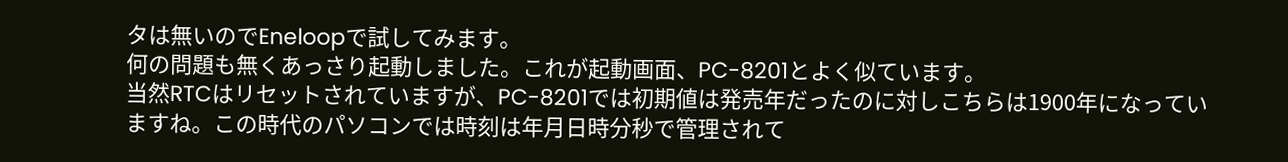タは無いのでEneloopで試してみます。
何の問題も無くあっさり起動しました。これが起動画面、PC-8201とよく似ています。
当然RTCはリセットされていますが、PC-8201では初期値は発売年だったのに対しこちらは1900年になっていますね。この時代のパソコンでは時刻は年月日時分秒で管理されて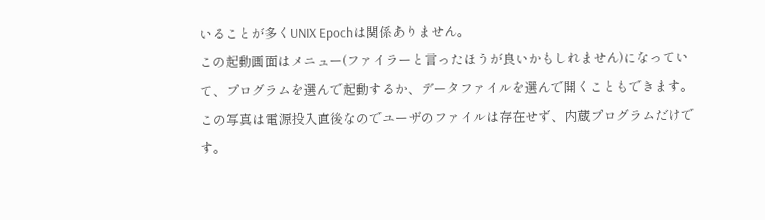いることが多くUNIX Epochは関係ありません。
この起動画面はメニュー(ファイラーと言ったほうが良いかもしれません)になっていて、プログラムを選んで起動するか、データファイルを選んで開くこともできます。
この写真は電源投入直後なのでユーザのファイルは存在せず、内蔵プログラムだけです。